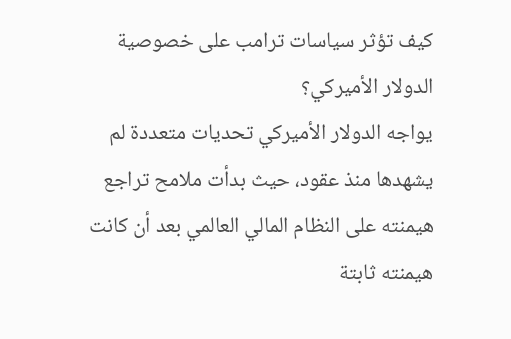كيف تؤثر سياسات ترامب على خصوصية الدولار الأميركي؟
يواجه الدولار الأميركي تحديات متعددة لم يشهدها منذ عقود، حيث بدأت ملامح تراجع هيمنته على النظام المالي العالمي بعد أن كانت هيمنته ثابتة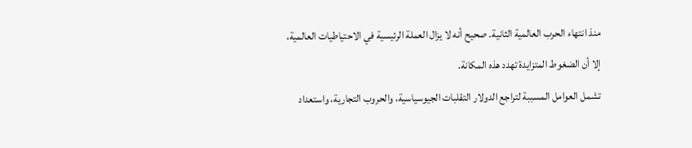منذ انتهاء الحرب العالمية الثانية. صحيح أنه لا يزال العملة الرئيسية في الاحتياطيات العالمية، إلا أن الضغوط المتزايدة تهدد هذه المكانة.
تشمل العوامل المسببة لتراجع الدولار التقلبات الجيوسياسية، والحروب التجارية، واستعداد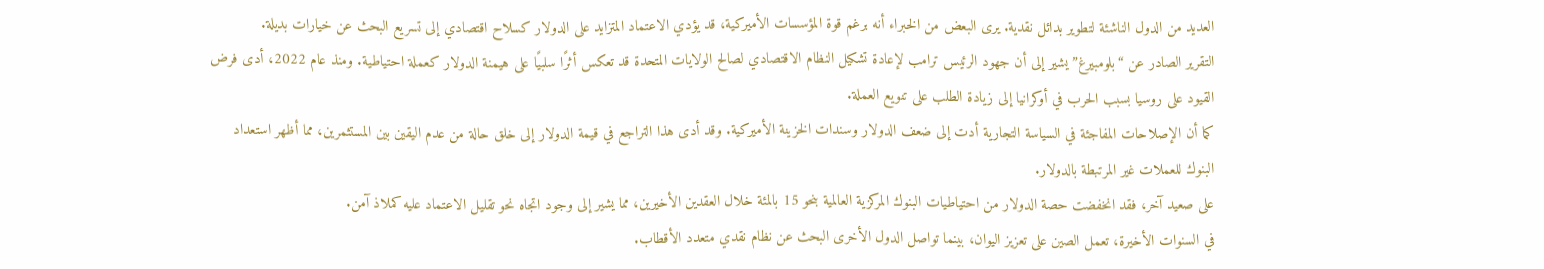العديد من الدول الناشئة لتطوير بدائل نقدية. يرى البعض من الخبراء أنه برغم قوة المؤسسات الأميركية، قد يؤدي الاعتماد المتزايد على الدولار كسلاح اقتصادي إلى تسريع البحث عن خيارات بديلة.
التقرير الصادر عن “بلومبيرغ” يشير إلى أن جهود الرئيس ترامب لإعادة تشكيل النظام الاقتصادي لصالح الولايات المتحدة قد تعكس أثرًا سلبيًا على هيمنة الدولار كعملة احتياطية. ومنذ عام 2022، أدى فرض القيود على روسيا بسبب الحرب في أوكرانيا إلى زيادة الطلب على تنويع العملة.
كما أن الإصلاحات المفاجئة في السياسة التجارية أدت إلى ضعف الدولار وسندات الخزينة الأميركية. وقد أدى هذا التراجع في قيمة الدولار إلى خلق حالة من عدم اليقين بين المستثمرين، مما أظهر استعداد البنوك للعملات غير المرتبطة بالدولار.
على صعيد آخر، فقد انخفضت حصة الدولار من احتياطيات البنوك المركزية العالمية بنحو 15 بالمئة خلال العقدين الأخيرين، مما يشير إلى وجود اتجاه نحو تقليل الاعتماد عليه كملاذ آمن.
في السنوات الأخيرة، تعمل الصين على تعزيز اليوان، بينما تواصل الدول الأخرى البحث عن نظام نقدي متعدد الأقطاب.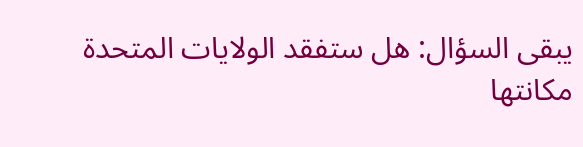يبقى السؤال: هل ستفقد الولايات المتحدة مكانتها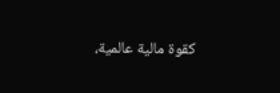كقوة مالية عالمية،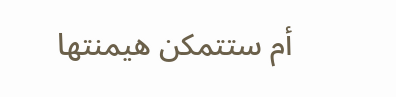أم ستتمكن هيمنتها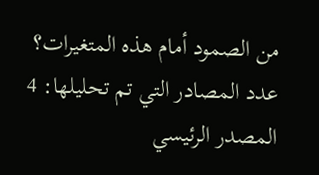من الصمود أمام هذه المتغيرات؟
عدد المصادر التي تم تحليلها: 4
المصدر الرئيسي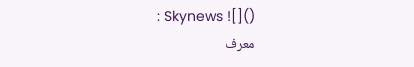: Skynews ![]()
معرف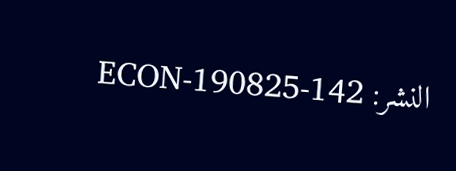النشر: ECON-190825-142